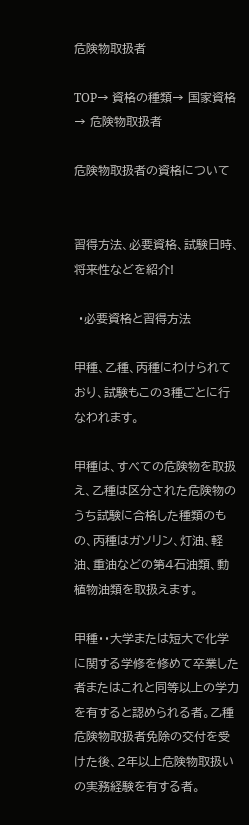危険物取扱者

TOP→ 資格の種類→ 国家資格→ 危険物取扱者

危険物取扱者の資格について


習得方法、必要資格、試験日時、将来性などを紹介!

 ・必要資格と習得方法

甲種、乙種、丙種にわけられており、試験もこの3種ごとに行なわれます。

甲種は、すべての危険物を取扱え、乙種は区分された危険物のうち試験に合格した種類のもの、丙種はガソリン、灯油、軽油、重油などの第4石油類、動植物油類を取扱えます。

甲種・・大学または短大で化学に関する学修を修めて卒業した者またはこれと同等以上の学力を有すると認められる者。乙種危険物取扱者免除の交付を受けた後、2年以上危険物取扱いの実務経験を有する者。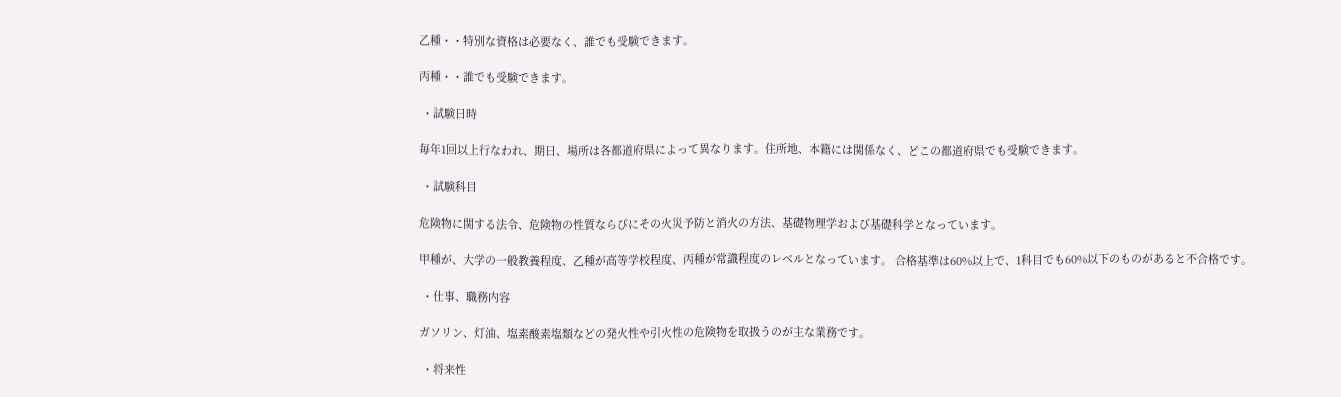乙種・・特別な資格は必要なく、誰でも受験できます。

丙種・・誰でも受験できます。

 ・試験日時

毎年1回以上行なわれ、期日、場所は各都道府県によって異なります。住所地、本籍には関係なく、どこの都道府県でも受験できます。

 ・試験科目

危険物に関する法令、危険物の性質ならびにその火災予防と消火の方法、基礎物理学および基礎科学となっています。

甲種が、大学の一般教養程度、乙種が高等学校程度、丙種が常識程度のレベルとなっています。 合格基準は60%以上で、1科目でも60%以下のものがあると不合格です。

 ・仕事、職務内容

ガソリン、灯油、塩素酸素塩類などの発火性や引火性の危険物を取扱うのが主な業務です。

 ・将来性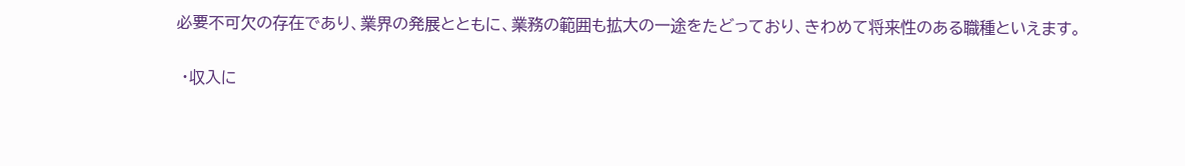必要不可欠の存在であり、業界の発展とともに、業務の範囲も拡大の一途をたどっており、きわめて将来性のある職種といえます。

 ・収入に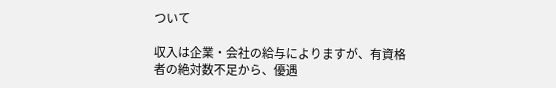ついて

収入は企業・会社の給与によりますが、有資格者の絶対数不足から、優遇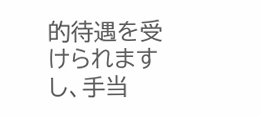的待遇を受けられますし、手当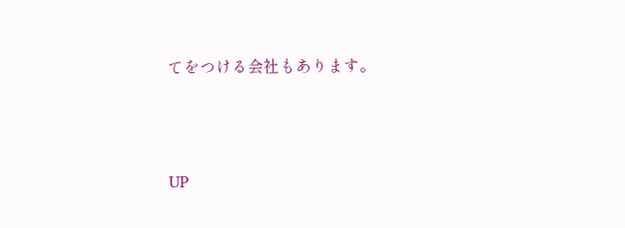てをつける会社もあります。




UP